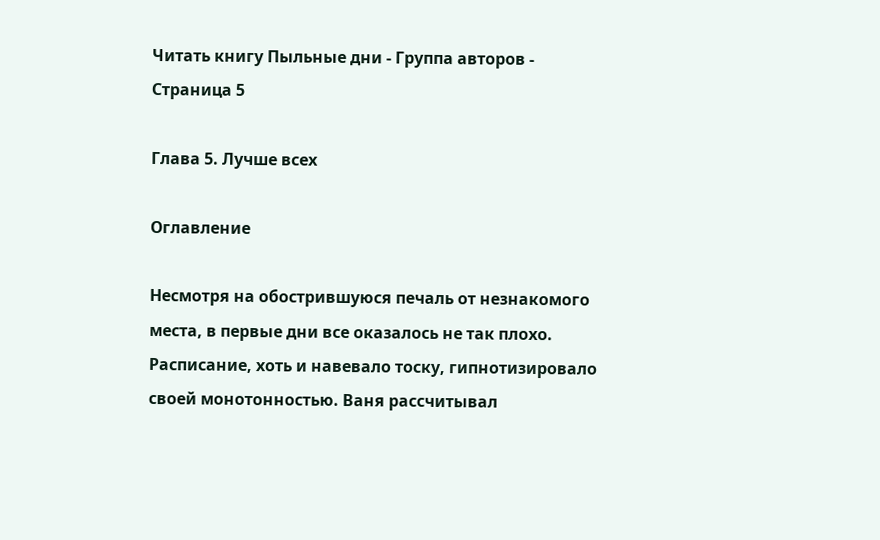Читать книгу Пыльные дни - Группа авторов - Страница 5

Глава 5. Лучше всех

Оглавление

Несмотря на обострившуюся печаль от незнакомого места, в первые дни все оказалось не так плохо. Расписание, хоть и навевало тоску, гипнотизировало своей монотонностью. Ваня рассчитывал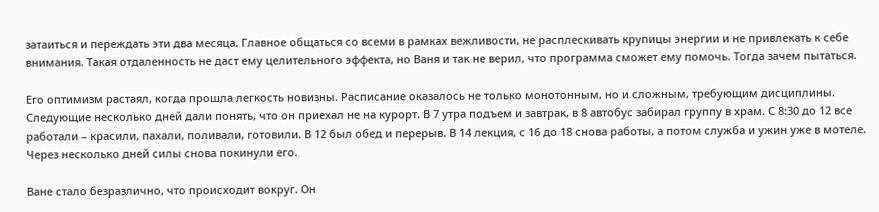затаиться и переждать эти два месяца. Главное общаться со всеми в рамках вежливости, не расплескивать крупицы энергии и не привлекать к себе внимания. Такая отдаленность не даст ему целительного эффекта, но Ваня и так не верил, что программа сможет ему помочь. Тогда зачем пытаться.

Его оптимизм растаял, когда прошла легкость новизны. Расписание оказалось не только монотонным, но и сложным, требующим дисциплины. Следующие несколько дней дали понять, что он приехал не на курорт. В 7 утра подъем и завтрак, в 8 автобус забирал группу в храм. С 8:30 до 12 все работали – красили, пахали, поливали, готовили. В 12 был обед и перерыв. В 14 лекция, с 16 до 18 снова работы, а потом служба и ужин уже в мотеле. Через несколько дней силы снова покинули его.

Ване стало безразлично, что происходит вокруг. Он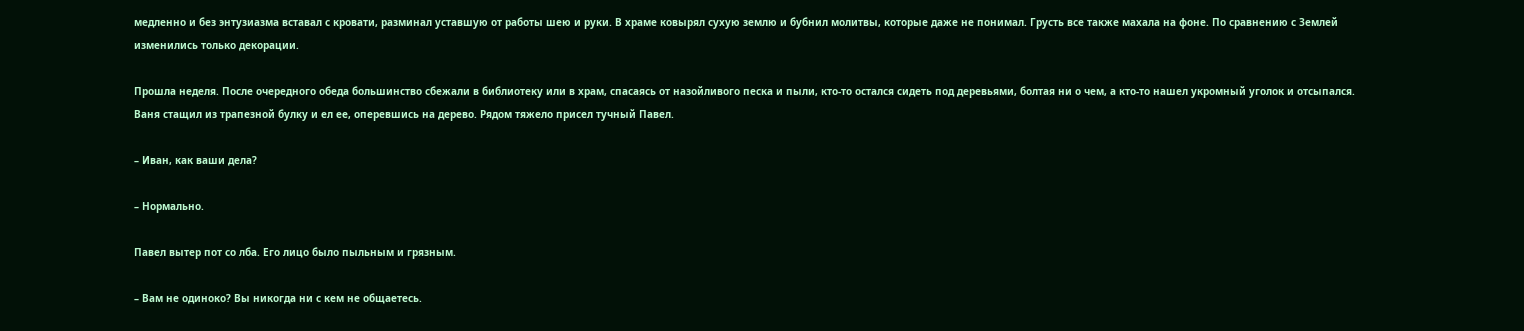медленно и без энтузиазма вставал с кровати, разминал уставшую от работы шею и руки. В храме ковырял сухую землю и бубнил молитвы, которые даже не понимал. Грусть все также махала на фоне. По сравнению с Землей изменились только декорации.

Прошла неделя. После очередного обеда большинство сбежали в библиотеку или в храм, спасаясь от назойливого песка и пыли, кто-то остался сидеть под деревьями, болтая ни о чем, а кто-то нашел укромный уголок и отсыпался. Ваня стащил из трапезной булку и ел ее, оперевшись на дерево. Рядом тяжело присел тучный Павел.

– Иван, как ваши дела?

– Нормально.

Павел вытер пот со лба. Его лицо было пыльным и грязным.

– Вам не одиноко? Вы никогда ни с кем не общаетесь.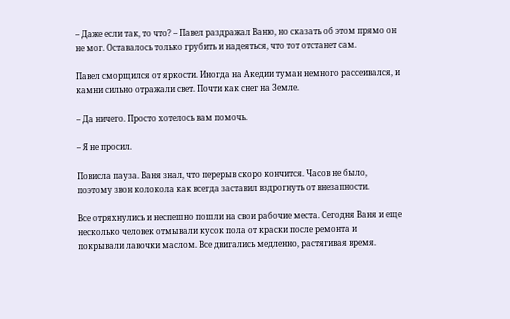– Даже если так, то что? – Павел раздражал Ваню, но сказать об этом прямо он не мог. Оставалось только грубить и надеяться, что тот отстанет сам.

Павел сморщился от яркости. Иногда на Акедии туман немного рассеивался, и камни сильно отражали свет. Почти как снег на Земле.

– Да ничего. Просто хотелось вам помочь.

– Я не просил.

Повисла пауза. Ваня знал, что перерыв скоро кончится. Часов не было, поэтому звон колокола как всегда заставил вздрогнуть от внезапности.

Все отряхнулись и неспешно пошли на свои рабочие места. Сегодня Ваня и еще несколько человек отмывали кусок пола от краски после ремонта и покрывали лавочки маслом. Все двигались медленно, растягивая время.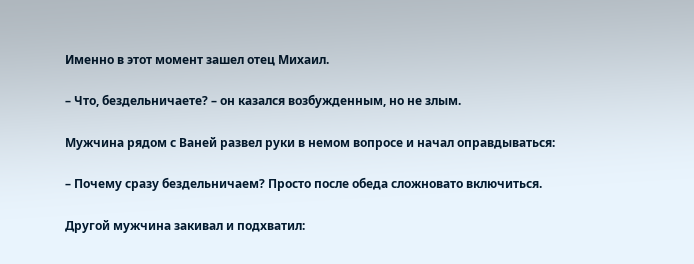Именно в этот момент зашел отец Михаил.

– Что, бездельничаете? – он казался возбужденным, но не злым.

Мужчина рядом с Ваней развел руки в немом вопросе и начал оправдываться:

– Почему сразу бездельничаем? Просто после обеда сложновато включиться.

Другой мужчина закивал и подхватил: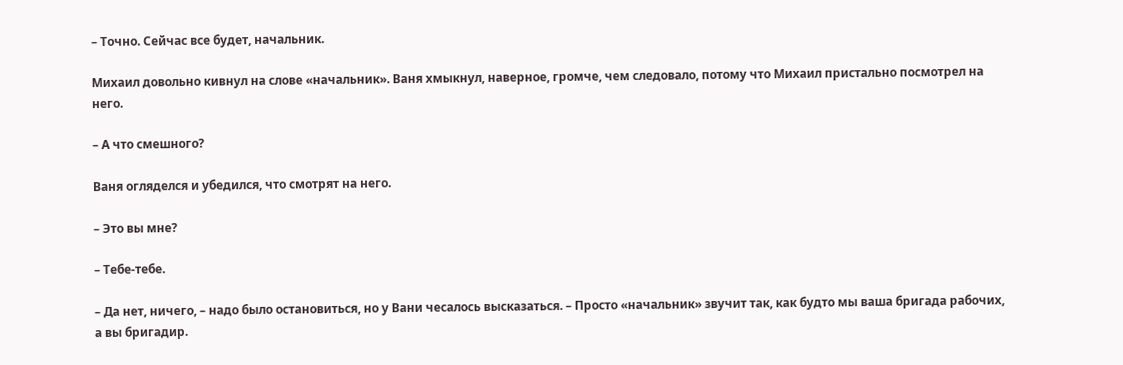– Точно. Сейчас все будет, начальник.

Михаил довольно кивнул на слове «начальник». Ваня хмыкнул, наверное, громче, чем следовало, потому что Михаил пристально посмотрел на него.

– А что смешного?

Ваня огляделся и убедился, что смотрят на него.

– Это вы мне?

– Тебе-тебе.

– Да нет, ничего, – надо было остановиться, но у Вани чесалось высказаться. – Просто «начальник» звучит так, как будто мы ваша бригада рабочих, а вы бригадир.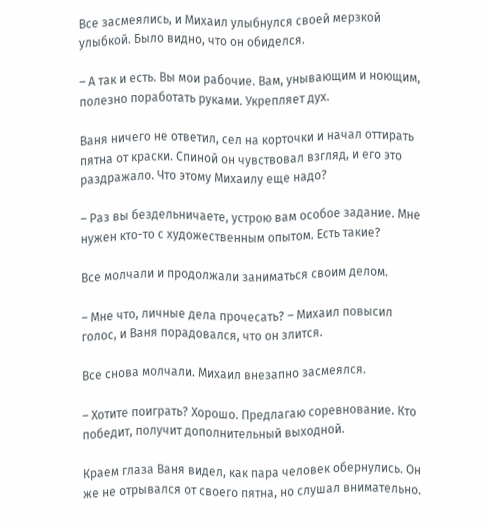Все засмеялись, и Михаил улыбнулся своей мерзкой улыбкой. Было видно, что он обиделся.

– А так и есть. Вы мои рабочие. Вам, унывающим и ноющим, полезно поработать руками. Укрепляет дух.

Ваня ничего не ответил, сел на корточки и начал оттирать пятна от краски. Спиной он чувствовал взгляд, и его это раздражало. Что этому Михаилу еще надо?

– Раз вы бездельничаете, устрою вам особое задание. Мне нужен кто-то с художественным опытом. Есть такие?

Все молчали и продолжали заниматься своим делом.

– Мне что, личные дела прочесать? – Михаил повысил голос, и Ваня порадовался, что он злится.

Все снова молчали. Михаил внезапно засмеялся.

– Хотите поиграть? Хорошо. Предлагаю соревнование. Кто победит, получит дополнительный выходной.

Краем глаза Ваня видел, как пара человек обернулись. Он же не отрывался от своего пятна, но слушал внимательно.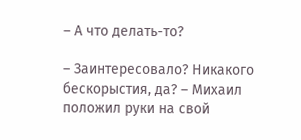– А что делать-то?

– Заинтересовало? Никакого бескорыстия, да? – Михаил положил руки на свой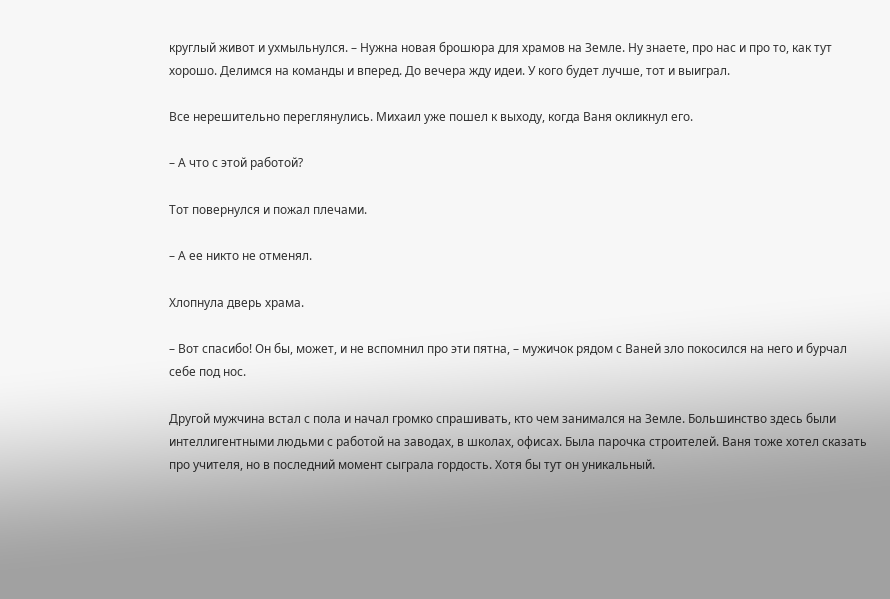круглый живот и ухмыльнулся. – Нужна новая брошюра для храмов на Земле. Ну знаете, про нас и про то, как тут хорошо. Делимся на команды и вперед. До вечера жду идеи. У кого будет лучше, тот и выиграл.

Все нерешительно переглянулись. Михаил уже пошел к выходу, когда Ваня окликнул его.

– А что с этой работой?

Тот повернулся и пожал плечами.

– А ее никто не отменял.

Хлопнула дверь храма.

– Вот спасибо! Он бы, может, и не вспомнил про эти пятна, – мужичок рядом с Ваней зло покосился на него и бурчал себе под нос.

Другой мужчина встал с пола и начал громко спрашивать, кто чем занимался на Земле. Большинство здесь были интеллигентными людьми с работой на заводах, в школах, офисах. Была парочка строителей. Ваня тоже хотел сказать про учителя, но в последний момент сыграла гордость. Хотя бы тут он уникальный.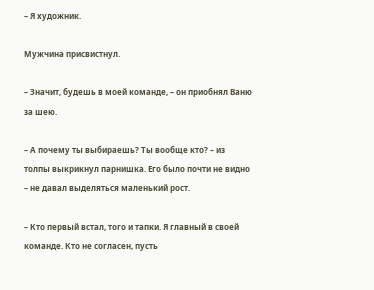– Я художник.

Мужчина присвистнул.

– Значит, будешь в моей команде, – он приобнял Ваню за шею.

– А почему ты выбираешь? Ты вообще кто? – из толпы выкрикнул парнишка. Его было почти не видно – не давал выделяться маленький рост.

– Кто первый встал, того и тапки. Я главный в своей команде. Кто не согласен, пусть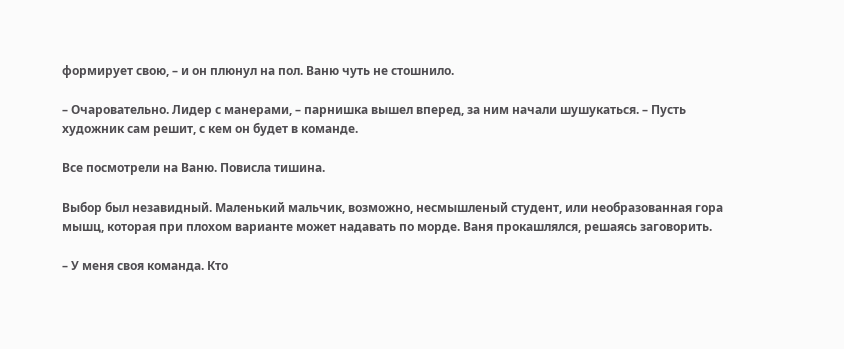формирует свою, – и он плюнул на пол. Ваню чуть не стошнило.

– Очаровательно. Лидер с манерами, – парнишка вышел вперед, за ним начали шушукаться. – Пусть художник сам решит, с кем он будет в команде.

Все посмотрели на Ваню. Повисла тишина.

Выбор был незавидный. Маленький мальчик, возможно, несмышленый студент, или необразованная гора мышц, которая при плохом варианте может надавать по морде. Ваня прокашлялся, решаясь заговорить.

– У меня своя команда. Кто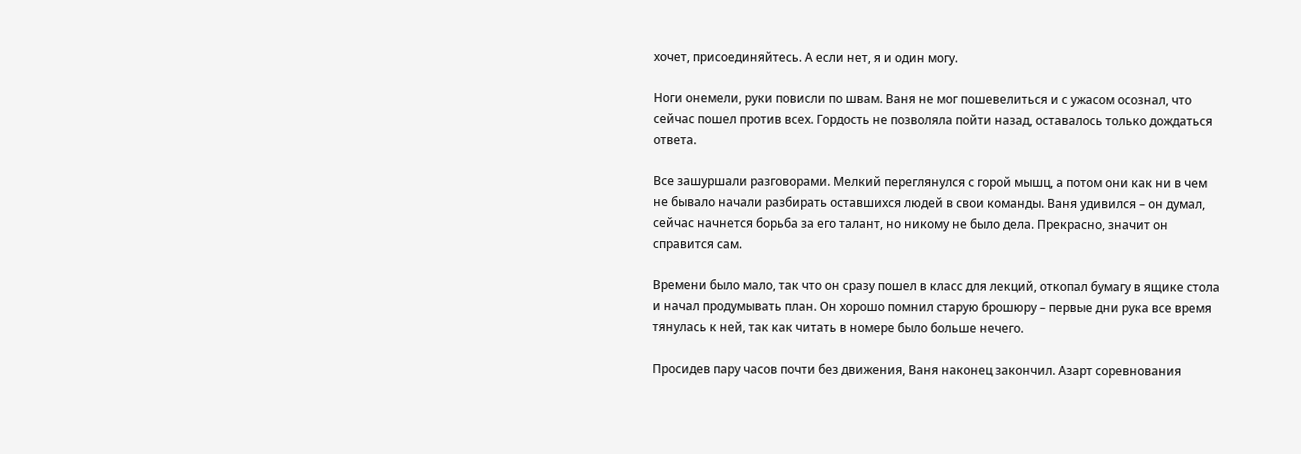хочет, присоединяйтесь. А если нет, я и один могу.

Ноги онемели, руки повисли по швам. Ваня не мог пошевелиться и с ужасом осознал, что сейчас пошел против всех. Гордость не позволяла пойти назад, оставалось только дождаться ответа.

Все зашуршали разговорами. Мелкий переглянулся с горой мышц, а потом они как ни в чем не бывало начали разбирать оставшихся людей в свои команды. Ваня удивился – он думал, сейчас начнется борьба за его талант, но никому не было дела. Прекрасно, значит он справится сам.

Времени было мало, так что он сразу пошел в класс для лекций, откопал бумагу в ящике стола и начал продумывать план. Он хорошо помнил старую брошюру – первые дни рука все время тянулась к ней, так как читать в номере было больше нечего.

Просидев пару часов почти без движения, Ваня наконец закончил. Азарт соревнования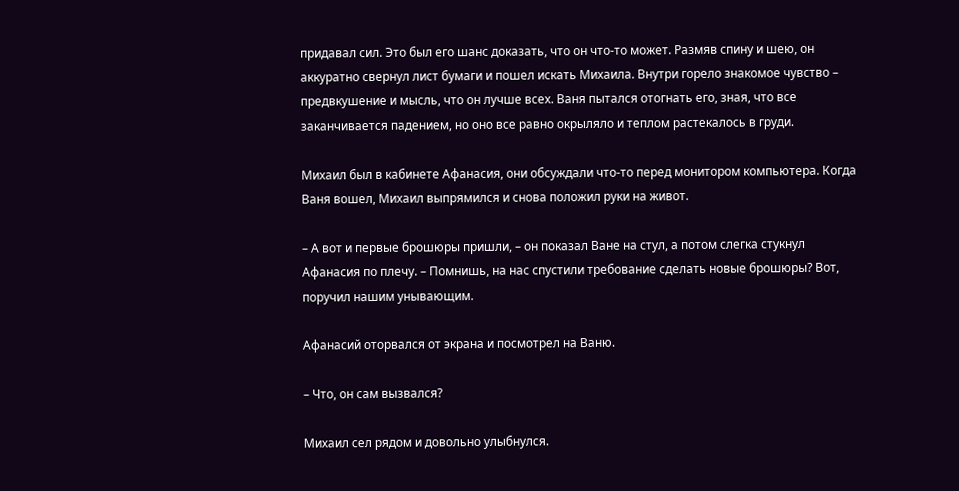придавал сил. Это был его шанс доказать, что он что-то может. Размяв спину и шею, он аккуратно свернул лист бумаги и пошел искать Михаила. Внутри горело знакомое чувство – предвкушение и мысль, что он лучше всех. Ваня пытался отогнать его, зная, что все заканчивается падением, но оно все равно окрыляло и теплом растекалось в груди.

Михаил был в кабинете Афанасия, они обсуждали что-то перед монитором компьютера. Когда Ваня вошел, Михаил выпрямился и снова положил руки на живот.

– А вот и первые брошюры пришли, – он показал Ване на стул, а потом слегка стукнул Афанасия по плечу. – Помнишь, на нас спустили требование сделать новые брошюры? Вот, поручил нашим унывающим.

Афанасий оторвался от экрана и посмотрел на Ваню.

– Что, он сам вызвался?

Михаил сел рядом и довольно улыбнулся.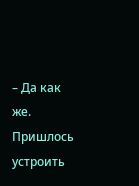– Да как же. Пришлось устроить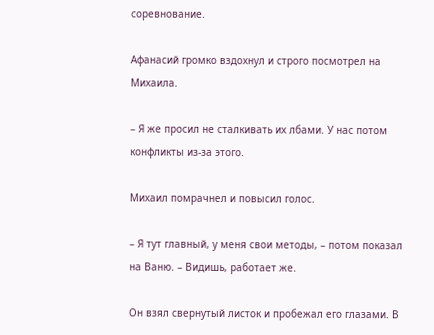соревнование.

Афанасий громко вздохнул и строго посмотрел на Михаила.

– Я же просил не сталкивать их лбами. У нас потом конфликты из-за этого.

Михаил помрачнел и повысил голос.

– Я тут главный, у меня свои методы, – потом показал на Ваню. – Видишь, работает же.

Он взял свернутый листок и пробежал его глазами. В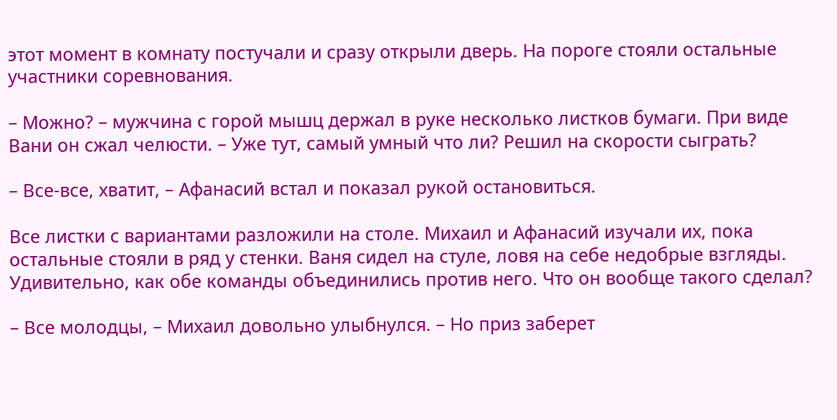этот момент в комнату постучали и сразу открыли дверь. На пороге стояли остальные участники соревнования.

– Можно? – мужчина с горой мышц держал в руке несколько листков бумаги. При виде Вани он сжал челюсти. – Уже тут, самый умный что ли? Решил на скорости сыграть?

– Все-все, хватит, – Афанасий встал и показал рукой остановиться.

Все листки с вариантами разложили на столе. Михаил и Афанасий изучали их, пока остальные стояли в ряд у стенки. Ваня сидел на стуле, ловя на себе недобрые взгляды. Удивительно, как обе команды объединились против него. Что он вообще такого сделал?

– Все молодцы, – Михаил довольно улыбнулся. – Но приз заберет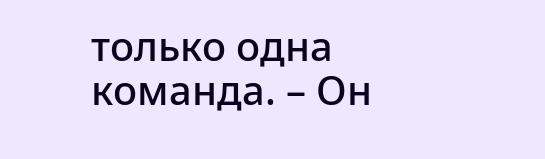только одна команда. – Он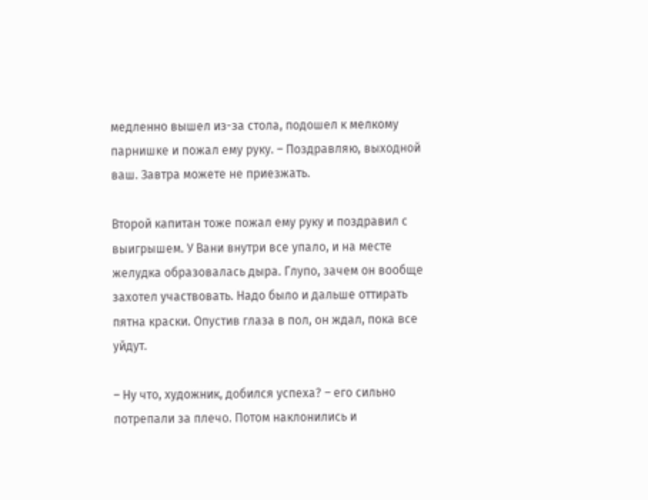медленно вышел из-за стола, подошел к мелкому парнишке и пожал ему руку. – Поздравляю, выходной ваш. Завтра можете не приезжать.

Второй капитан тоже пожал ему руку и поздравил с выигрышем. У Вани внутри все упало, и на месте желудка образовалась дыра. Глупо, зачем он вообще захотел участвовать. Надо было и дальше оттирать пятна краски. Опустив глаза в пол, он ждал, пока все уйдут.

– Ну что, художник, добился успеха? – его сильно потрепали за плечо. Потом наклонились и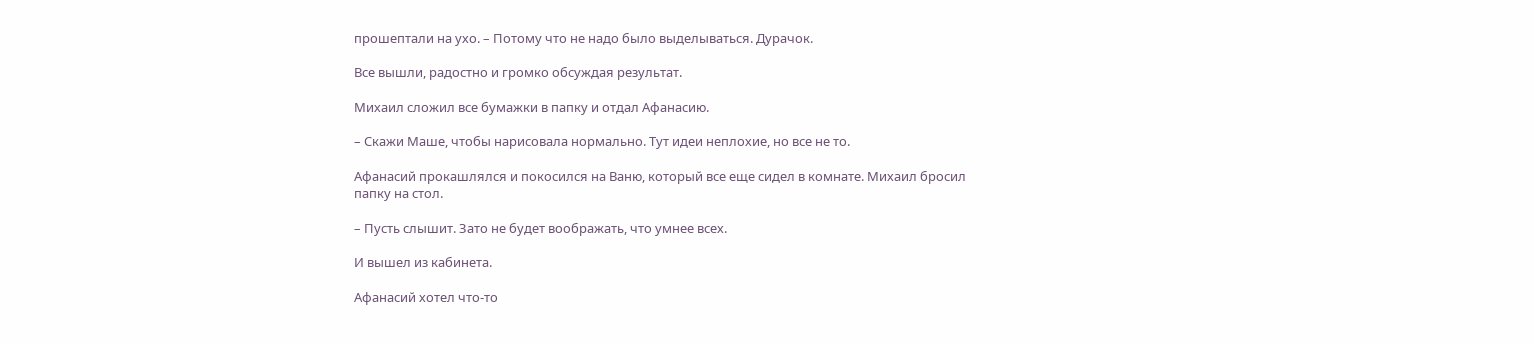прошептали на ухо. – Потому что не надо было выделываться. Дурачок.

Все вышли, радостно и громко обсуждая результат.

Михаил сложил все бумажки в папку и отдал Афанасию.

– Скажи Маше, чтобы нарисовала нормально. Тут идеи неплохие, но все не то.

Афанасий прокашлялся и покосился на Ваню, который все еще сидел в комнате. Михаил бросил папку на стол.

– Пусть слышит. Зато не будет воображать, что умнее всех.

И вышел из кабинета.

Афанасий хотел что-то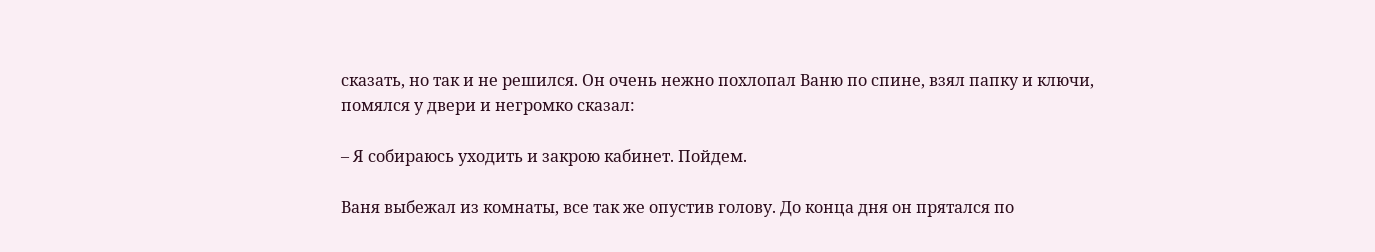сказать, но так и не решился. Он очень нежно похлопал Ваню по спине, взял папку и ключи, помялся у двери и негромко сказал:

– Я собираюсь уходить и закрою кабинет. Пойдем.

Ваня выбежал из комнаты, все так же опустив голову. До конца дня он прятался по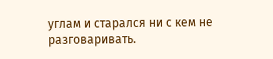углам и старался ни с кем не разговаривать.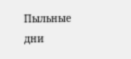Пыльные дни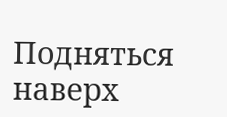Подняться наверх